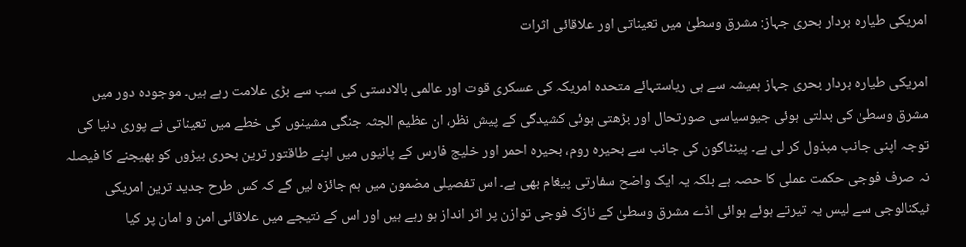امریکی طیارہ بردار بحری جہاز: مشرق وسطیٰ میں تعیناتی اور علاقائی اثرات

امریکی طیارہ بردار بحری جہاز ہمیشہ سے ہی ریاستہائے متحدہ امریکہ کی عسکری قوت اور عالمی بالادستی کی سب سے بڑی علامت رہے ہیں۔ موجودہ دور میں مشرق وسطیٰ کی بدلتی ہوئی جیوسیاسی صورتحال اور بڑھتی ہوئی کشیدگی کے پیش نظر، ان عظیم الجثہ جنگی مشینوں کی خطے میں تعیناتی نے پوری دنیا کی توجہ اپنی جانب مبذول کر لی ہے۔ پینٹاگون کی جانب سے بحیرہ روم، بحیرہ احمر اور خلیج فارس کے پانیوں میں اپنے طاقتور ترین بحری بیڑوں کو بھیجنے کا فیصلہ نہ صرف فوجی حکمت عملی کا حصہ ہے بلکہ یہ ایک واضح سفارتی پیغام بھی ہے۔ اس تفصیلی مضمون میں ہم جائزہ لیں گے کہ کس طرح جدید ترین امریکی ٹیکنالوجی سے لیس یہ تیرتے ہوئے ہوائی اڈے مشرق وسطیٰ کے نازک فوجی توازن پر اثر انداز ہو رہے ہیں اور اس کے نتیجے میں علاقائی امن و امان پر کیا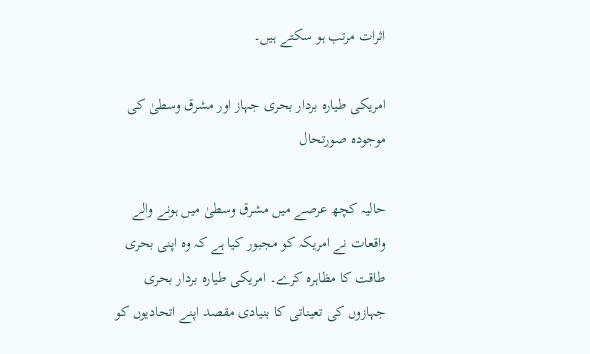اثرات مرتب ہو سکتے ہیں۔

امریکی طیارہ بردار بحری جہاز اور مشرق وسطیٰ کی موجودہ صورتحال

حالیہ کچھ عرصے میں مشرق وسطیٰ میں ہونے والے واقعات نے امریکہ کو مجبور کیا ہے کہ وہ اپنی بحری طاقت کا مظاہرہ کرے۔ امریکی طیارہ بردار بحری جہازوں کی تعیناتی کا بنیادی مقصد اپنے اتحادیوں کو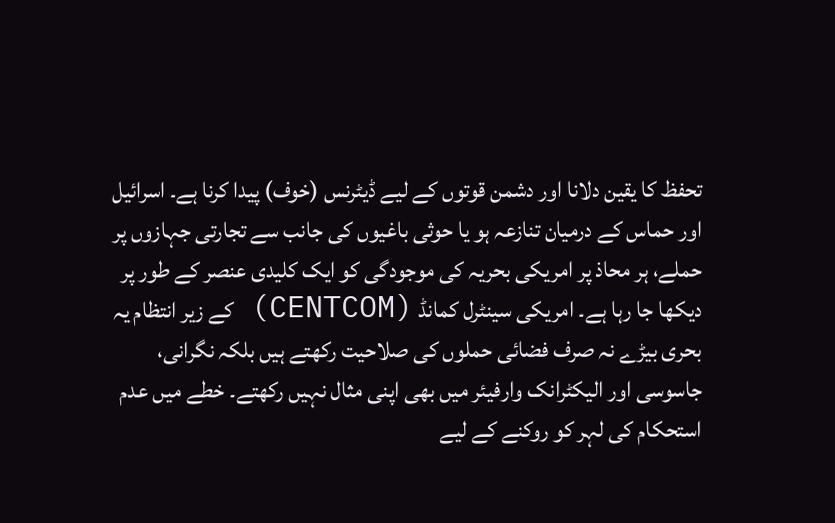تحفظ کا یقین دلانا اور دشمن قوتوں کے لیے ڈیٹرنس (خوف) پیدا کرنا ہے۔ اسرائیل اور حماس کے درمیان تنازعہ ہو یا حوثی باغیوں کی جانب سے تجارتی جہازوں پر حملے، ہر محاذ پر امریکی بحریہ کی موجودگی کو ایک کلیدی عنصر کے طور پر دیکھا جا رہا ہے۔ امریکی سینٹرل کمانڈ (CENTCOM) کے زیر انتظام یہ بحری بیڑے نہ صرف فضائی حملوں کی صلاحیت رکھتے ہیں بلکہ نگرانی، جاسوسی اور الیکٹرانک وارفیئر میں بھی اپنی مثال نہیں رکھتے۔ خطے میں عدم استحکام کی لہر کو روکنے کے لیے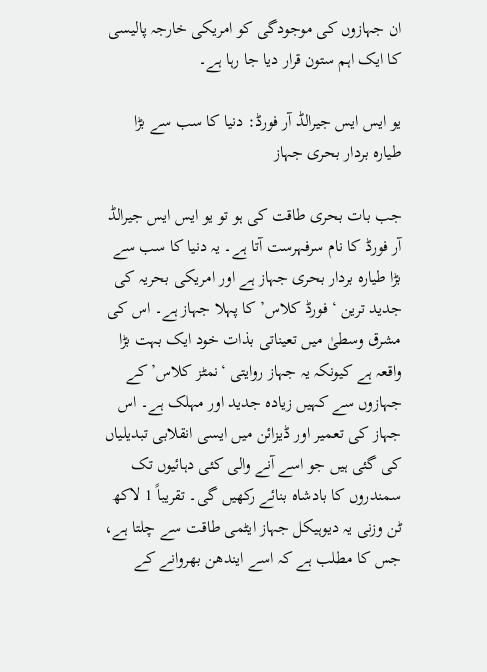ان جہازوں کی موجودگی کو امریکی خارجہ پالیسی کا ایک اہم ستون قرار دیا جا رہا ہے۔

یو ایس ایس جیرالڈ آر فورڈ: دنیا کا سب سے بڑا طیارہ بردار بحری جہاز

جب بات بحری طاقت کی ہو تو یو ایس ایس جیرالڈ آر فورڈ کا نام سرفہرست آتا ہے۔ یہ دنیا کا سب سے بڑا طیارہ بردار بحری جہاز ہے اور امریکی بحریہ کی جدید ترین ‘فورڈ کلاس’ کا پہلا جہاز ہے۔ اس کی مشرق وسطیٰ میں تعیناتی بذات خود ایک بہت بڑا واقعہ ہے کیونکہ یہ جہاز روایتی ‘نمٹز کلاس’ کے جہازوں سے کہیں زیادہ جدید اور مہلک ہے۔ اس جہاز کی تعمیر اور ڈیزائن میں ایسی انقلابی تبدیلیاں کی گئی ہیں جو اسے آنے والی کئی دہائیوں تک سمندروں کا بادشاہ بنائے رکھیں گی۔ تقریباً 1 لاکھ ٹن وزنی یہ دیوہیکل جہاز ایٹمی طاقت سے چلتا ہے، جس کا مطلب ہے کہ اسے ایندھن بھروانے کے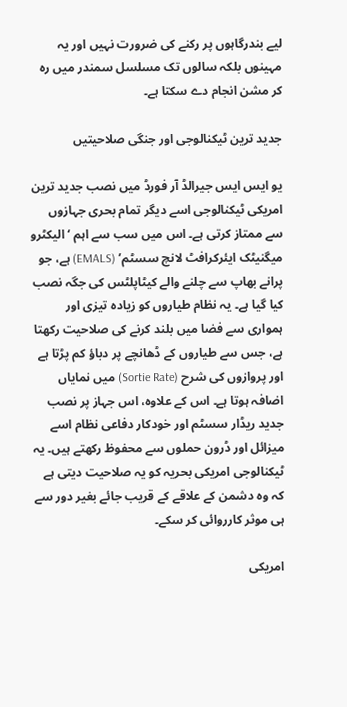لیے بندرگاہوں پر رکنے کی ضرورت نہیں اور یہ مہینوں بلکہ سالوں تک مسلسل سمندر میں رہ کر مشن انجام دے سکتا ہے۔

جدید ترین ٹیکنالوجی اور جنگی صلاحیتیں

یو ایس ایس جیرالڈ آر فورڈ میں نصب جدید ترین امریکی ٹیکنالوجی اسے دیگر تمام بحری جہازوں سے ممتاز کرتی ہے۔ اس میں سب سے اہم ‘الیکٹرو میگنیٹک ایئرکرافٹ لانچ سسٹم’ (EMALS) ہے، جو پرانے بھاپ سے چلنے والے کیٹاپلٹس کی جگہ نصب کیا گیا ہے۔ یہ نظام طیاروں کو زیادہ تیزی اور ہمواری سے فضا میں بلند کرنے کی صلاحیت رکھتا ہے، جس سے طیاروں کے ڈھانچے پر دباؤ کم پڑتا ہے اور پروازوں کی شرح (Sortie Rate) میں نمایاں اضافہ ہوتا ہے۔ اس کے علاوہ، اس جہاز پر نصب جدید ریڈار سسٹم اور خودکار دفاعی نظام اسے میزائل اور ڈرون حملوں سے محفوظ رکھتے ہیں۔ یہ ٹیکنالوجی امریکی بحریہ کو یہ صلاحیت دیتی ہے کہ وہ دشمن کے علاقے کے قریب جائے بغیر دور سے ہی موثر کارروائی کر سکے۔

امریکی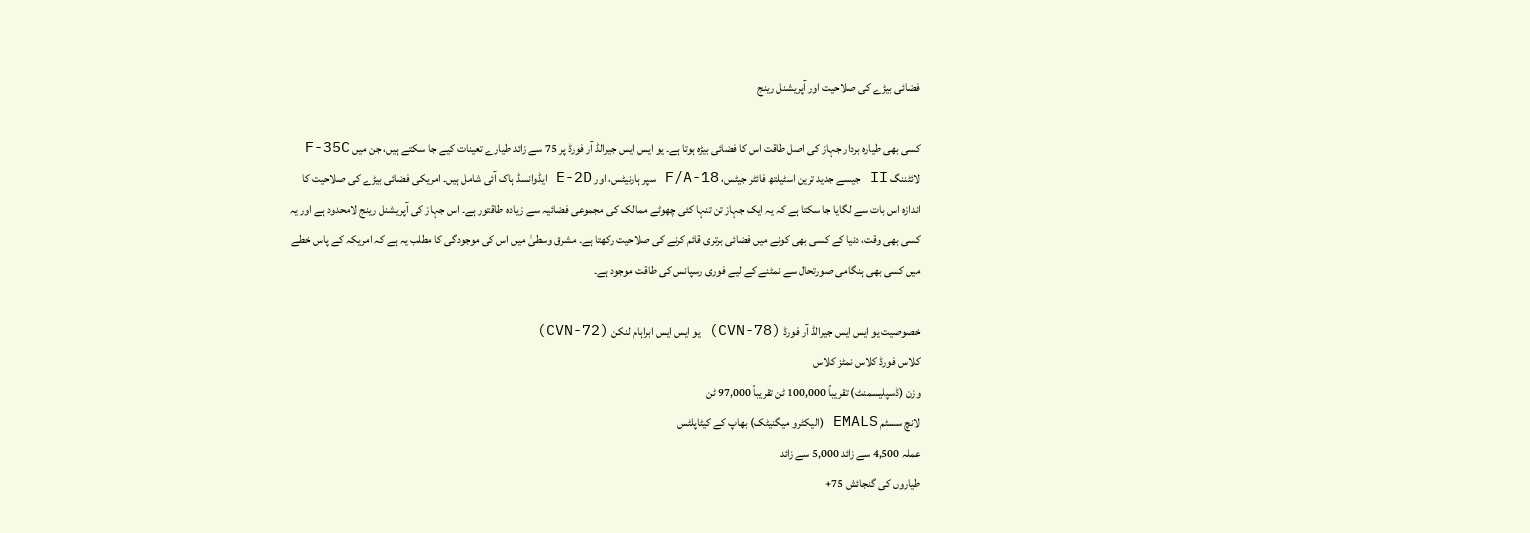فضائی بیڑے کی صلاحیت اور آپریشنل رینج

کسی بھی طیارہ بردار جہاز کی اصل طاقت اس کا فضائی بیڑہ ہوتا ہے۔ یو ایس ایس جیرالڈ آر فورڈ پر 75 سے زائد طیارے تعینات کیے جا سکتے ہیں، جن میں F-35C لائٹننگ II جیسے جدید ترین اسٹیلتھ فائٹر جیٹس، F/A-18 سپر ہارنیٹس، اور E-2D ایڈوانسڈ ہاک آئی شامل ہیں۔ امریکی فضائی بیڑے کی صلاحیت کا اندازہ اس بات سے لگایا جا سکتا ہے کہ یہ ایک جہاز تن تنہا کئی چھوٹے ممالک کی مجموعی فضائیہ سے زیادہ طاقتور ہے۔ اس جہاز کی آپریشنل رینج لامحدود ہے اور یہ کسی بھی وقت، دنیا کے کسی بھی کونے میں فضائی برتری قائم کرنے کی صلاحیت رکھتا ہے۔ مشرق وسطیٰ میں اس کی موجودگی کا مطلب یہ ہے کہ امریکہ کے پاس خطے میں کسی بھی ہنگامی صورتحال سے نمٹنے کے لیے فوری رسپانس کی طاقت موجود ہے۔

خصوصیت یو ایس ایس جیرالڈ آر فورڈ (CVN-78) یو ایس ایس ابراہام لنکن (CVN-72)
کلاس فورڈ کلاس نمٹز کلاس
وزن (ڈسپلیسمنٹ) تقریباً 100,000 ٹن تقریباً 97,000 ٹن
لانچ سسٹم EMALS (الیکٹرو میگنیٹک) بھاپ کے کیٹاپلٹس
عملہ 4,500 سے زائد 5,000 سے زائد
طیاروں کی گنجائش 75+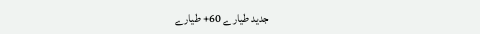جدید طیارے 60+ طیارے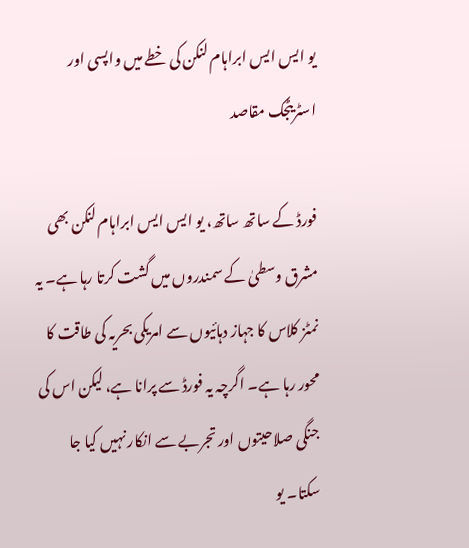یو ایس ایس ابراہام لنکن کی خطے میں واپسی اور اسٹریٹجک مقاصد

فورڈ کے ساتھ ساتھ، یو ایس ایس ابراہام لنکن بھی مشرق وسطیٰ کے سمندروں میں گشت کرتا رہا ہے۔ یہ نمٹز کلاس کا جہاز دہائیوں سے امریکی بحریہ کی طاقت کا محور رہا ہے۔ اگرچہ یہ فورڈ سے پرانا ہے، لیکن اس کی جنگی صلاحیتوں اور تجربے سے انکار نہیں کیا جا سکتا۔ یو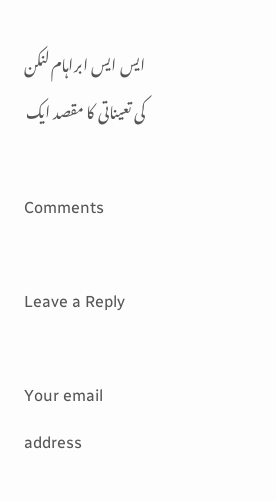ایس ایس ابراہام لنکن کی تعیناتی کا مقصد ایک

Comments

Leave a Reply

Your email address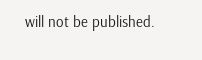will not be published.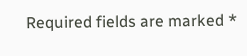Required fields are marked *